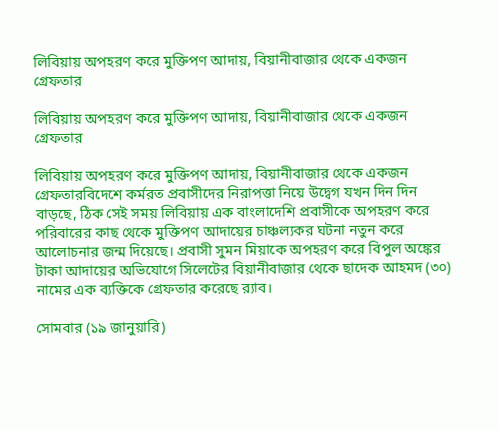লিবিয়ায় অপহরণ করে মুক্তিপণ আদায়, বিয়ানীবাজার থেকে একজন গ্রেফতার

লিবিয়ায় অপহরণ করে মুক্তিপণ আদায়, বিয়ানীবাজার থেকে একজন গ্রেফতার

লিবিয়ায় অপহরণ করে মুক্তিপণ আদায়, বিয়ানীবাজার থেকে একজন গ্রেফতারবিদেশে কর্মরত প্রবাসীদের নিরাপত্তা নিয়ে উদ্বেগ যখন দিন দিন বাড়ছে, ঠিক সেই সময় লিবিয়ায় এক বাংলাদেশি প্রবাসীকে অপহরণ করে পরিবারের কাছ থেকে মুক্তিপণ আদায়ের চাঞ্চল্যকর ঘটনা নতুন করে আলোচনার জন্ম দিয়েছে। প্রবাসী সুমন মিয়াকে অপহরণ করে বিপুল অঙ্কের টাকা আদায়ের অভিযোগে সিলেটের বিয়ানীবাজার থেকে ছাদেক আহমদ (৩০) নামের এক ব্যক্তিকে গ্রেফতার করেছে র‌্যাব।

সোমবার (১৯ জানুয়ারি)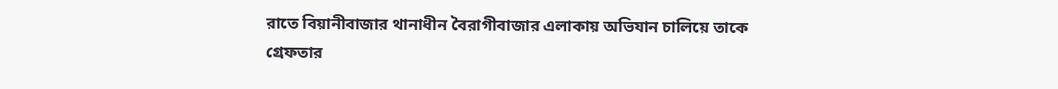রাতে বিয়ানীবাজার থানাধীন বৈরাগীবাজার এলাকায় অভিযান চালিয়ে তাকে গ্রেফতার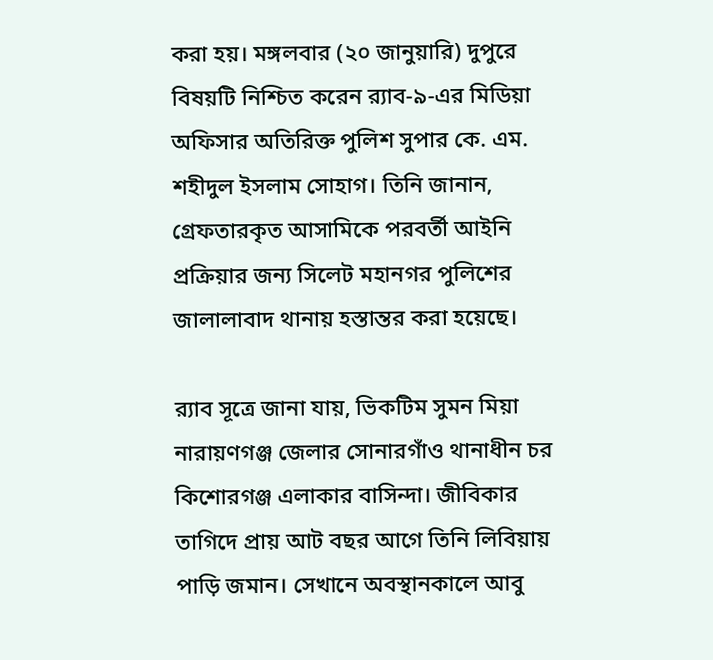করা হয়। মঙ্গলবার (২০ জানুয়ারি) দুপুরে বিষয়টি নিশ্চিত করেন র‌্যাব-৯-এর মিডিয়া অফিসার অতিরিক্ত পুলিশ সুপার কে. এম. শহীদুল ইসলাম সোহাগ। তিনি জানান, গ্রেফতারকৃত আসামিকে পরবর্তী আইনি প্রক্রিয়ার জন্য সিলেট মহানগর পুলিশের জালালাবাদ থানায় হস্তান্তর করা হয়েছে।

র‌্যাব সূত্রে জানা যায়, ভিকটিম সুমন মিয়া নারায়ণগঞ্জ জেলার সোনারগাঁও থানাধীন চর কিশোরগঞ্জ এলাকার বাসিন্দা। জীবিকার তাগিদে প্রায় আট বছর আগে তিনি লিবিয়ায় পাড়ি জমান। সেখানে অবস্থানকালে আবু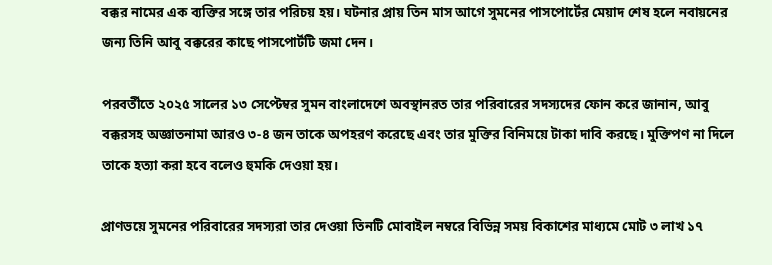বক্কর নামের এক ব্যক্তির সঙ্গে তার পরিচয় হয়। ঘটনার প্রায় তিন মাস আগে সুমনের পাসপোর্টের মেয়াদ শেষ হলে নবায়নের জন্য তিনি আবু বক্করের কাছে পাসপোর্টটি জমা দেন।

পরবর্তীতে ২০২৫ সালের ১৩ সেপ্টেম্বর সুমন বাংলাদেশে অবস্থানরত তার পরিবারের সদস্যদের ফোন করে জানান, আবু বক্করসহ অজ্ঞাতনামা আরও ৩-৪ জন তাকে অপহরণ করেছে এবং তার মুক্তির বিনিময়ে টাকা দাবি করছে। মুক্তিপণ না দিলে তাকে হত্যা করা হবে বলেও হুমকি দেওয়া হয়।

প্রাণভয়ে সুমনের পরিবারের সদস্যরা তার দেওয়া তিনটি মোবাইল নম্বরে বিভিন্ন সময় বিকাশের মাধ্যমে মোট ৩ লাখ ১৭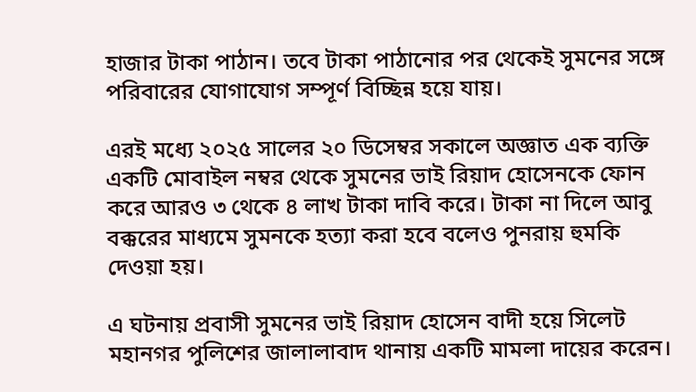হাজার টাকা পাঠান। তবে টাকা পাঠানোর পর থেকেই সুমনের সঙ্গে পরিবারের যোগাযোগ সম্পূর্ণ বিচ্ছিন্ন হয়ে যায়।

এরই মধ্যে ২০২৫ সালের ২০ ডিসেম্বর সকালে অজ্ঞাত এক ব্যক্তি একটি মোবাইল নম্বর থেকে সুমনের ভাই রিয়াদ হোসেনকে ফোন করে আরও ৩ থেকে ৪ লাখ টাকা দাবি করে। টাকা না দিলে আবু বক্করের মাধ্যমে সুমনকে হত্যা করা হবে বলেও পুনরায় হুমকি দেওয়া হয়।

এ ঘটনায় প্রবাসী সুমনের ভাই রিয়াদ হোসেন বাদী হয়ে সিলেট মহানগর পুলিশের জালালাবাদ থানায় একটি মামলা দায়ের করেন।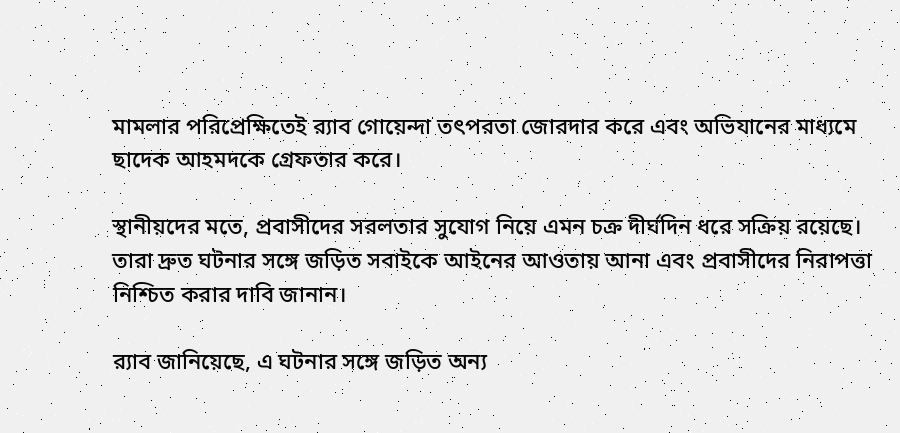মামলার পরিপ্রেক্ষিতেই র‌্যাব গোয়েন্দা তৎপরতা জোরদার করে এবং অভিযানের মাধ্যমে ছাদেক আহমদকে গ্রেফতার করে।

স্থানীয়দের মতে, প্রবাসীদের সরলতার সুযোগ নিয়ে এমন চক্র দীর্ঘদিন ধরে সক্রিয় রয়েছে। তারা দ্রুত ঘটনার সঙ্গে জড়িত সবাইকে আইনের আওতায় আনা এবং প্রবাসীদের নিরাপত্তা নিশ্চিত করার দাবি জানান।

র‌্যাব জানিয়েছে, এ ঘটনার সঙ্গে জড়িত অন্য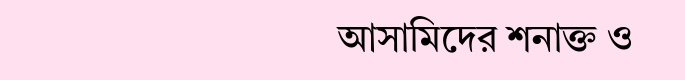আসামিদের শনাক্ত ও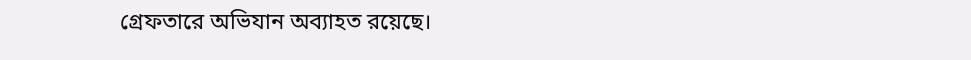গ্রেফতারে অভিযান অব্যাহত রয়েছে।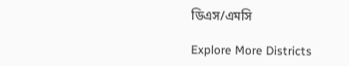ডিএস/এমসি

Explore More Districts